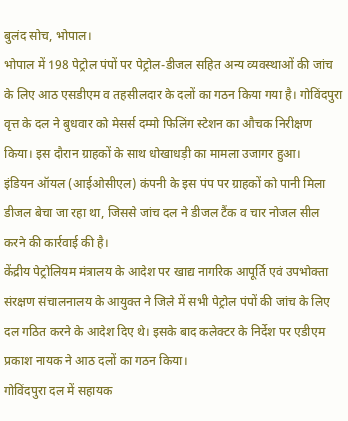बुलंद सोच, भोपाल।
भोपाल में 198 पेट्रोल पंपों पर पेट्रोल-डीजल सहित अन्य व्यवस्थाओं की जांच के लिए आठ एसडीएम व तहसीलदार के दलों का गठन किया गया है। गोविंदपुरा वृत्त के दल ने बुधवार को मेसर्स दम्मो फिलिंग स्टेशन का औचक निरीक्षण किया। इस दौरान ग्राहकों के साथ धोखाधड़ी का मामला उजागर हुआ।
इंडियन ऑयल (आईओसीएल) कंपनी के इस पंप पर ग्राहकों को पानी मिला डीजल बेचा जा रहा था, जिससे जांच दल ने डीजल टैंक व चार नोजल सील करने की कार्रवाई की है।
केंद्रीय पेट्रोलियम मंत्रालय के आदेश पर खाद्य नागरिक आपूर्ति एवं उपभोक्ता संरक्षण संचालनालय के आयुक्त ने जिले में सभी पेट्रोल पंपों की जांच के लिए दल गठित करने के आदेश दिए थे। इसके बाद कलेक्टर के निर्देश पर एडीएम प्रकाश नायक ने आठ दलों का गठन किया।
गोविंदपुरा दल में सहायक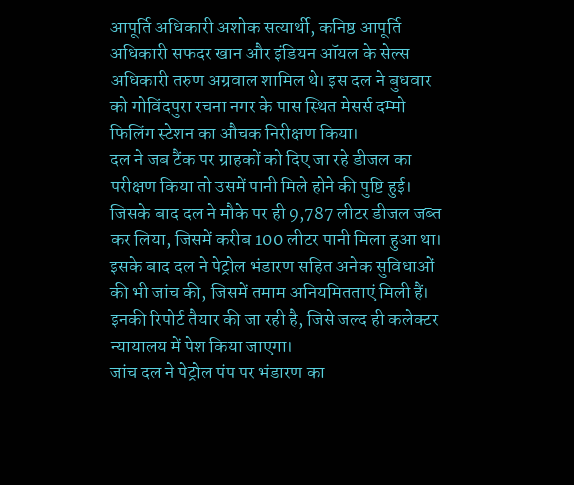आपूर्ति अधिकारी अशोक सत्यार्थी, कनिष्ठ आपूर्ति अधिकारी सफदर खान और इंडियन ऑयल के सेल्स अधिकारी तरुण अग्रवाल शामिल थे। इस दल ने बुधवार को गोविंदपुरा रचना नगर के पास स्थित मेसर्स दम्मो फिलिंग स्टेशन का औचक निरीक्षण किया।
दल ने जब टैंक पर ग्राहकों को दिए जा रहे डीजल का परीक्षण किया तो उसमें पानी मिले होने की पुष्टि हुई। जिसके बाद दल ने मौके पर ही 9,787 लीटर डीजल जब्त कर लिया, जिसमें करीब 100 लीटर पानी मिला हुआ था।
इसके बाद दल ने पेट्रोल भंडारण सहित अनेक सुविधाओं की भी जांच की, जिसमें तमाम अनियमितताएं मिली हैं। इनकी रिपोर्ट तैयार की जा रही है, जिसे जल्द ही कलेक्टर न्यायालय में पेश किया जाएगा।
जांच दल ने पेट्रोल पंप पर भंडारण का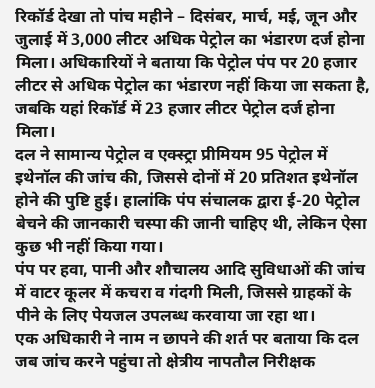रिकॉर्ड देखा तो पांच महीने – दिसंबर, मार्च, मई, जून और जुलाई में 3,000 लीटर अधिक पेट्रोल का भंडारण दर्ज होना मिला। अधिकारियों ने बताया कि पेट्रोल पंप पर 20 हजार लीटर से अधिक पेट्रोल का भंडारण नहीं किया जा सकता है, जबकि यहां रिकॉर्ड में 23 हजार लीटर पेट्रोल दर्ज होना मिला।
दल ने सामान्य पेट्रोल व एक्स्ट्रा प्रीमियम 95 पेट्रोल में इथेनॉल की जांच की, जिससे दोनों में 20 प्रतिशत इथेनॉल होने की पुष्टि हुई। हालांकि पंप संचालक द्वारा ई-20 पेट्रोल बेचने की जानकारी चस्पा की जानी चाहिए थी, लेकिन ऐसा कुछ भी नहीं किया गया।
पंप पर हवा, पानी और शौचालय आदि सुविधाओं की जांच में वाटर कूलर में कचरा व गंदगी मिली, जिससे ग्राहकों के पीने के लिए पेयजल उपलब्ध करवाया जा रहा था।
एक अधिकारी ने नाम न छापने की शर्त पर बताया कि दल जब जांच करने पहुंचा तो क्षेत्रीय नापतौल निरीक्षक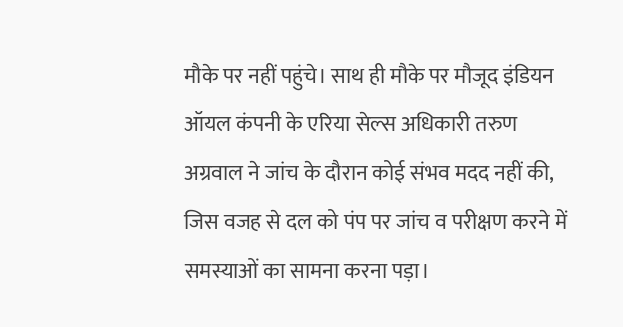मौके पर नहीं पहुंचे। साथ ही मौके पर मौजूद इंडियन ऑयल कंपनी के एरिया सेल्स अधिकारी तरुण अग्रवाल ने जांच के दौरान कोई संभव मदद नहीं की, जिस वजह से दल को पंप पर जांच व परीक्षण करने में समस्याओं का सामना करना पड़ा।